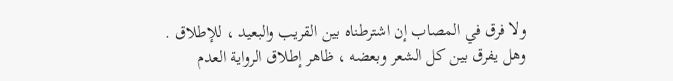ولا فرق في المصاب إن اشترطناه بين القريب والبعيد ، للإطلاق .
وهل يفرق بين كل الشعر وبعضه ، ظاهر إطلاق الرواية العدم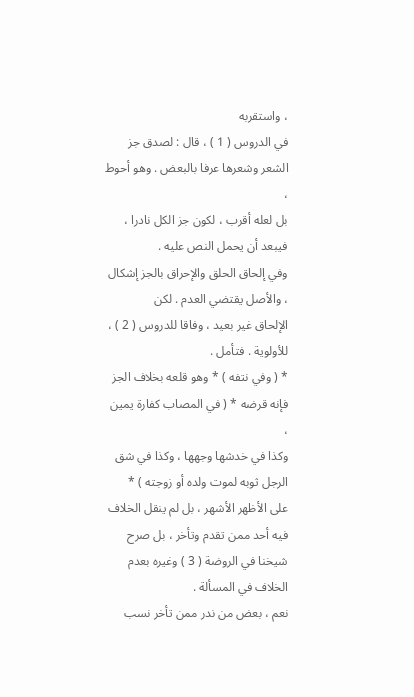، واستقربه
في الدروس ( 1 ) ، قال : لصدق جز الشعر وشعرها عرفا بالبعض . وهو أحوط ،
بل لعله أقرب ، لكون جز الكل نادرا ، فيبعد أن يحمل النص عليه .
وفي إلحاق الحلق والإحراق بالجز إشكال ، والأصل يقتضي العدم . لكن
الإلحاق غير بعيد ، وفاقا للدروس ( 2 ) ، للأولوية . فتأمل .
* ( وفي نتفه ) * وهو قلعه بخلاف الجز فإنه قرضه * ( في المصاب كفارة يمين ،
وكذا في خدشها وجهها ، وكذا في شق الرجل ثوبه لموت ولده أو زوجته ) *
على الأظهر الأشهر ، بل لم ينقل الخلاف فيه أحد ممن تقدم وتأخر ، بل صرح
شيخنا في الروضة ( 3 ) وغيره بعدم الخلاف في المسألة .
نعم ، بعض من ندر ممن تأخر نسب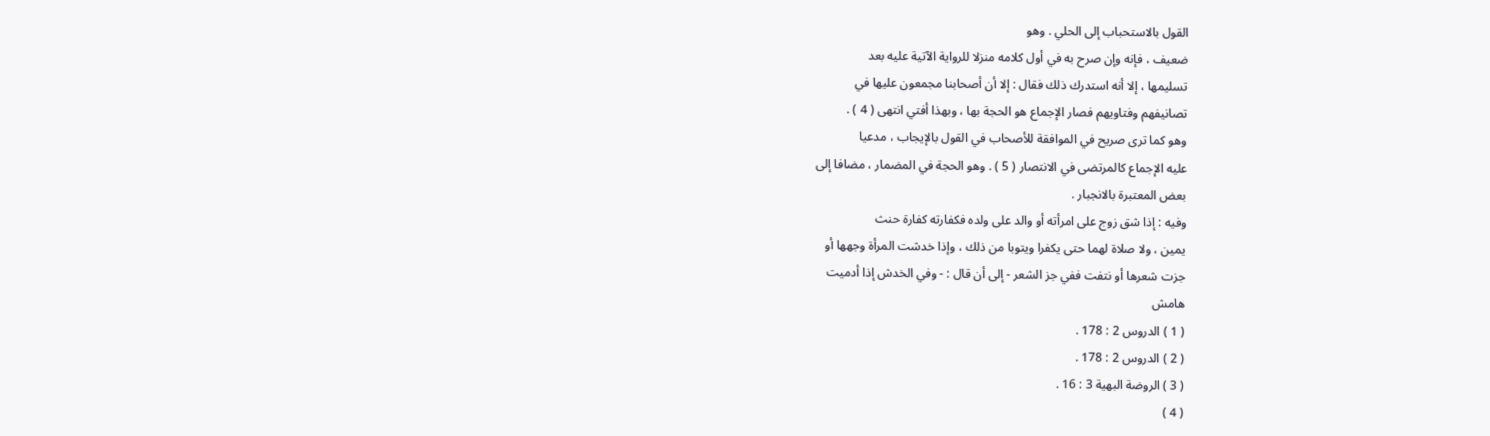القول بالاستحباب إلى الحلي . وهو
ضعيف ، فإنه وإن صرح به في أول كلامه منزلا للرواية الآتية عليه بعد
تسليمها ، إلا أنه استدرك ذلك فقال : إلا أن أصحابنا مجمعون عليها في
تصانيفهم وفتاويهم فصار الإجماع هو الحجة بها ، وبهذا أفتي انتهى ( 4 ) .
وهو كما ترى صريح في الموافقة للأصحاب في القول بالإيجاب ، مدعيا
عليه الإجماع كالمرتضى في الانتصار ( 5 ) . وهو الحجة في المضمار ، مضافا إلى
بعض المعتبرة بالانجبار .
وفيه : إذا شق زوج على امرأته أو والد على ولده فكفارته كفارة حنث
يمين ، ولا صلاة لهما حتى يكفرا ويتوبا من ذلك ، وإذا خدشت المرأة وجهها أو
جزت شعرها أو نتفت ففي جز الشعر - إلى أن قال : - وفي الخدش إذا أدميت
هامش
( 1 ) الدروس 2 : 178 .
( 2 ) الدروس 2 : 178 .
( 3 ) الروضة البهية 3 : 16 .
( 4 )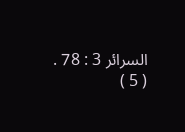السرائر 3 : 78 .
( 5 )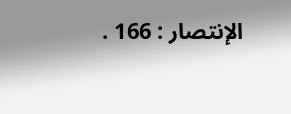الإنتصار : 166 .